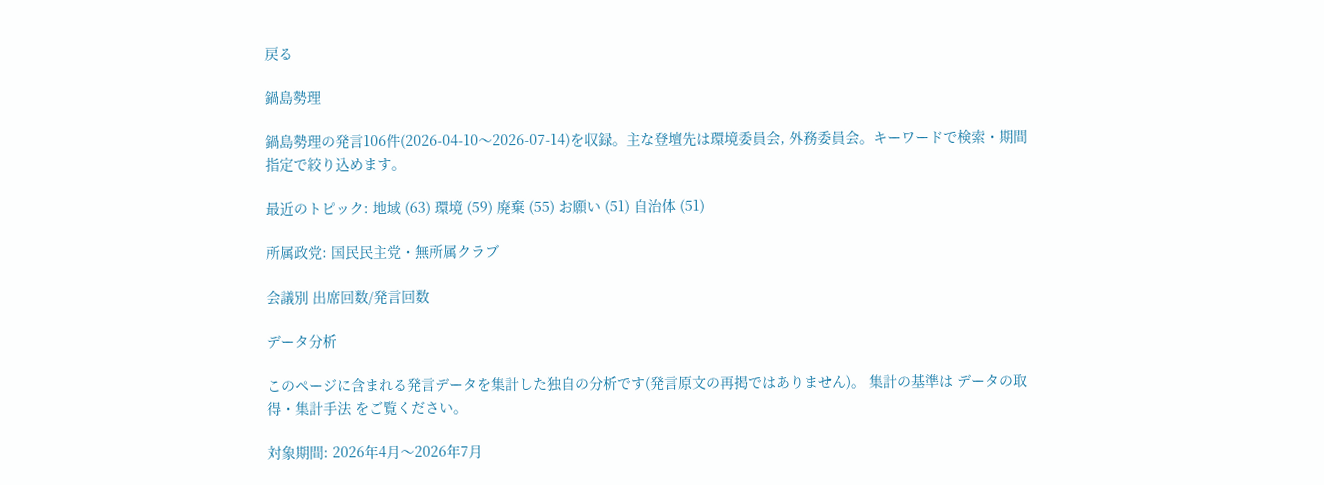戻る

鍋島勢理

鍋島勢理の発言106件(2026-04-10〜2026-07-14)を収録。主な登壇先は環境委員会, 外務委員会。キーワードで検索・期間指定で絞り込めます。

最近のトピック: 地域 (63) 環境 (59) 廃棄 (55) お願い (51) 自治体 (51)

所属政党: 国民民主党・無所属クラブ

会議別 出席回数/発言回数

データ分析

このページに含まれる発言データを集計した独自の分析です(発言原文の再掲ではありません)。 集計の基準は データの取得・集計手法 をご覧ください。

対象期間: 2026年4月〜2026年7月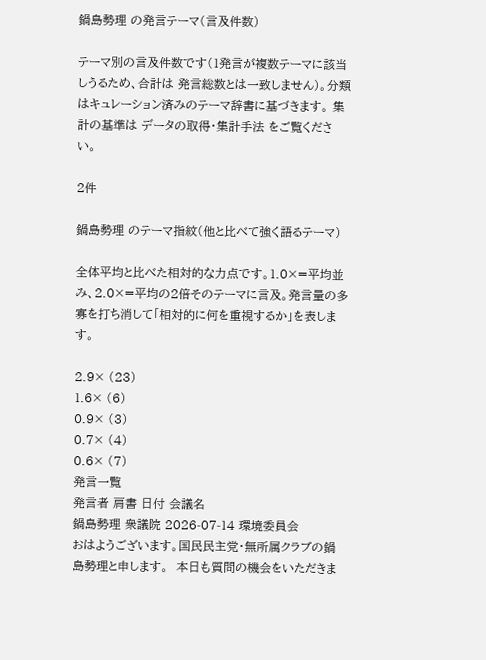鍋島勢理 の発言テーマ(言及件数)

テーマ別の言及件数です(1発言が複数テーマに該当しうるため、合計は 発言総数とは一致しません)。分類はキュレーション済みのテーマ辞書に基づきます。 集計の基準は データの取得・集計手法 をご覧ください。

2件

鍋島勢理 のテーマ指紋(他と比べて強く語るテーマ)

全体平均と比べた相対的な力点です。1.0×=平均並み、2.0×=平均の2倍そのテーマに言及。発言量の多寡を打ち消して「相対的に何を重視するか」を表します。

2.9× (23)
1.6× (6)
0.9× (3)
0.7× (4)
0.6× (7)
発言一覧
発言者 肩書 日付 会議名
鍋島勢理 衆議院 2026-07-14 環境委員会
おはようございます。国民民主党・無所属クラブの鍋島勢理と申します。  本日も質問の機会をいただきま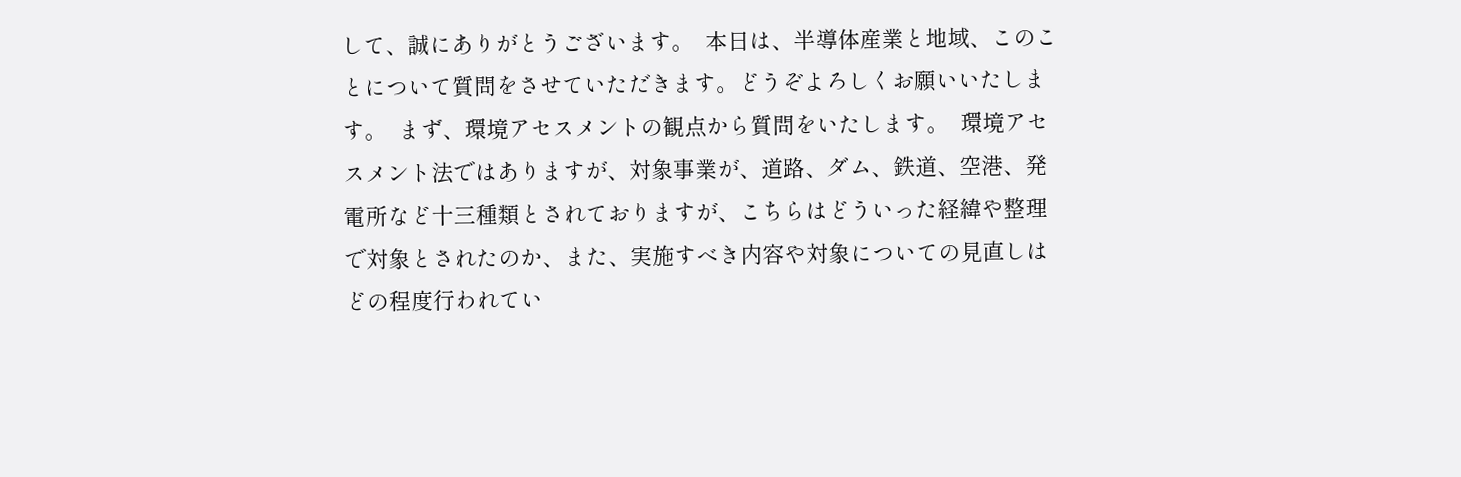して、誠にありがとうございます。  本日は、半導体産業と地域、このことについて質問をさせていただきます。どうぞよろしくお願いいたします。  まず、環境アセスメントの観点から質問をいたします。  環境アセスメント法ではありますが、対象事業が、道路、ダム、鉄道、空港、発電所など十三種類とされておりますが、こちらはどういった経緯や整理で対象とされたのか、また、実施すべき内容や対象についての見直しはどの程度行われてい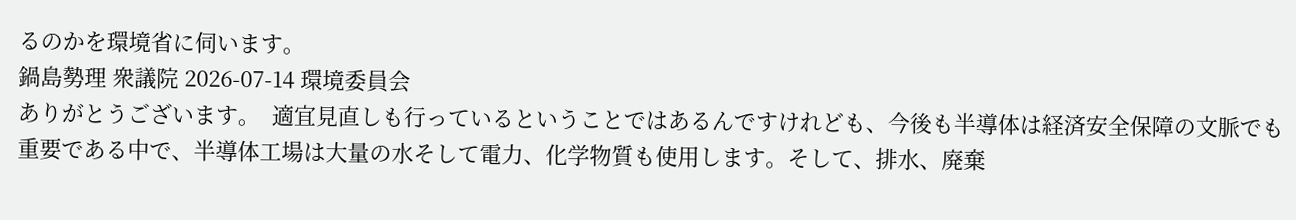るのかを環境省に伺います。
鍋島勢理 衆議院 2026-07-14 環境委員会
ありがとうございます。  適宜見直しも行っているということではあるんですけれども、今後も半導体は経済安全保障の文脈でも重要である中で、半導体工場は大量の水そして電力、化学物質も使用します。そして、排水、廃棄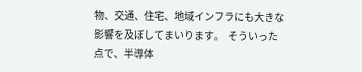物、交通、住宅、地域インフラにも大きな影響を及ぼしてまいります。  そういった点で、半導体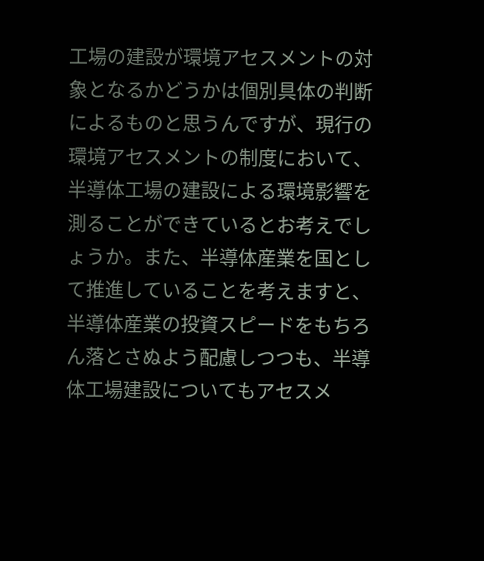工場の建設が環境アセスメントの対象となるかどうかは個別具体の判断によるものと思うんですが、現行の環境アセスメントの制度において、半導体工場の建設による環境影響を測ることができているとお考えでしょうか。また、半導体産業を国として推進していることを考えますと、半導体産業の投資スピードをもちろん落とさぬよう配慮しつつも、半導体工場建設についてもアセスメ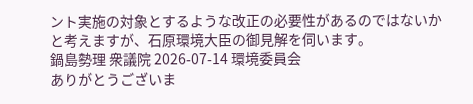ント実施の対象とするような改正の必要性があるのではないかと考えますが、石原環境大臣の御見解を伺います。
鍋島勢理 衆議院 2026-07-14 環境委員会
ありがとうございま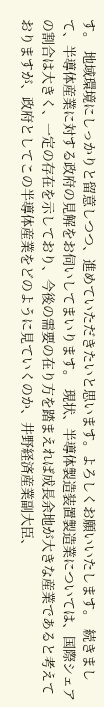す。  地域環境にしっかりと留意しつつ、進めていただきたいと思います。よろしくお願いいたします。  続きまして、半導体産業に対する政府の見解をお伺いしてまいります。  現状、半導体製造装置製造業については、国際シェアの割合は大きく、一定の存在を示しており、今後の需要の在り方を踏まえれば成長余地が大きな産業であると考えておりますが、政府としてこの半導体産業をどのように見ていくのか、井野経済産業副大臣、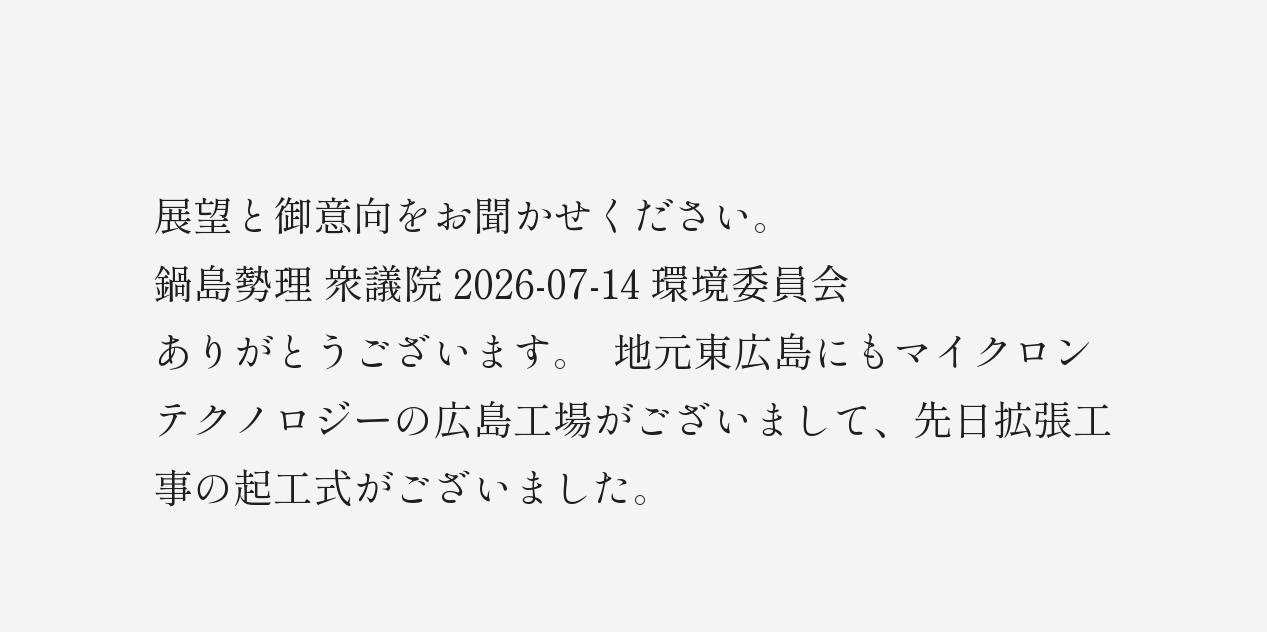展望と御意向をお聞かせください。
鍋島勢理 衆議院 2026-07-14 環境委員会
ありがとうございます。  地元東広島にもマイクロンテクノロジーの広島工場がございまして、先日拡張工事の起工式がございました。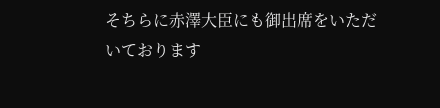そちらに赤澤大臣にも御出席をいただいております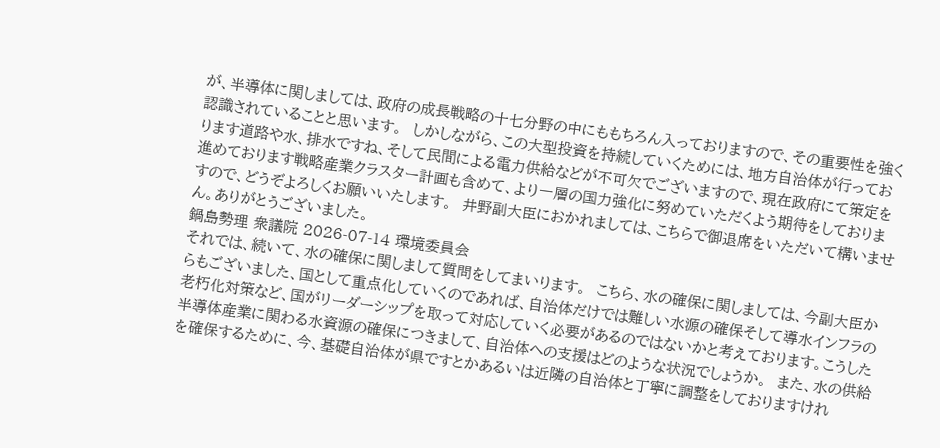が、半導体に関しましては、政府の成長戦略の十七分野の中にももちろん入っておりますので、その重要性を強く認識されていることと思います。  しかしながら、この大型投資を持続していくためには、地方自治体が行っております道路や水、排水ですね、そして民間による電力供給などが不可欠でございますので、現在政府にて策定を進めております戦略産業クラスター計画も含めて、より一層の国力強化に努めていただくよう期待をしておりますので、どうぞよろしくお願いいたします。  井野副大臣におかれましては、こちらで御退席をいただいて構いません。ありがとうございました。
鍋島勢理 衆議院 2026-07-14 環境委員会
それでは、続いて、水の確保に関しまして質問をしてまいります。  こちら、水の確保に関しましては、今副大臣からもございました、国として重点化していくのであれば、自治体だけでは難しい水源の確保そして導水インフラの老朽化対策など、国がリーダーシップを取って対応していく必要があるのではないかと考えております。こうした半導体産業に関わる水資源の確保につきまして、自治体への支援はどのような状況でしょうか。  また、水の供給を確保するために、今、基礎自治体が県ですとかあるいは近隣の自治体と丁寧に調整をしておりますけれ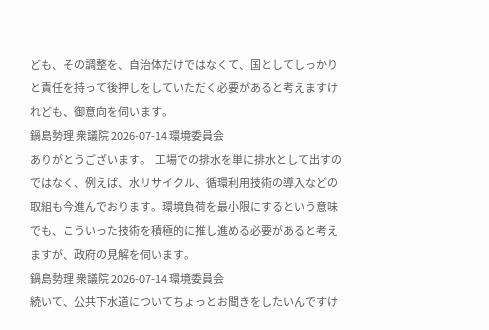ども、その調整を、自治体だけではなくて、国としてしっかりと責任を持って後押しをしていただく必要があると考えますけれども、御意向を伺います。
鍋島勢理 衆議院 2026-07-14 環境委員会
ありがとうございます。  工場での排水を単に排水として出すのではなく、例えば、水リサイクル、循環利用技術の導入などの取組も今進んでおります。環境負荷を最小限にするという意味でも、こういった技術を積極的に推し進める必要があると考えますが、政府の見解を伺います。
鍋島勢理 衆議院 2026-07-14 環境委員会
続いて、公共下水道についてちょっとお聞きをしたいんですけ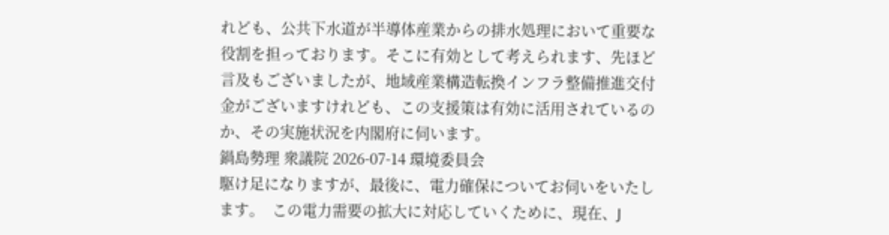れども、公共下水道が半導体産業からの排水処理において重要な役割を担っております。そこに有効として考えられます、先ほど言及もございましたが、地域産業構造転換インフラ整備推進交付金がございますけれども、この支援策は有効に活用されているのか、その実施状況を内閣府に伺います。
鍋島勢理 衆議院 2026-07-14 環境委員会
駆け足になりますが、最後に、電力確保についてお伺いをいたします。  この電力需要の拡大に対応していくために、現在、J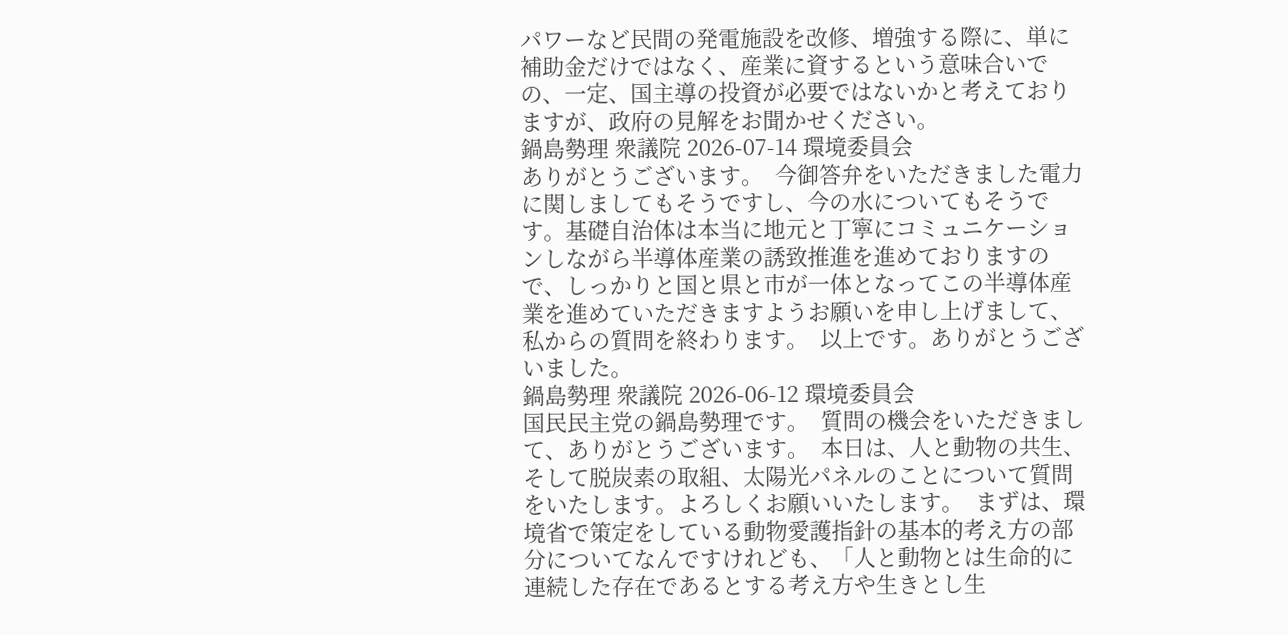パワーなど民間の発電施設を改修、増強する際に、単に補助金だけではなく、産業に資するという意味合いでの、一定、国主導の投資が必要ではないかと考えておりますが、政府の見解をお聞かせください。
鍋島勢理 衆議院 2026-07-14 環境委員会
ありがとうございます。  今御答弁をいただきました電力に関しましてもそうですし、今の水についてもそうです。基礎自治体は本当に地元と丁寧にコミュニケーションしながら半導体産業の誘致推進を進めておりますので、しっかりと国と県と市が一体となってこの半導体産業を進めていただきますようお願いを申し上げまして、私からの質問を終わります。  以上です。ありがとうございました。
鍋島勢理 衆議院 2026-06-12 環境委員会
国民民主党の鍋島勢理です。  質問の機会をいただきまして、ありがとうございます。  本日は、人と動物の共生、そして脱炭素の取組、太陽光パネルのことについて質問をいたします。よろしくお願いいたします。  まずは、環境省で策定をしている動物愛護指針の基本的考え方の部分についてなんですけれども、「人と動物とは生命的に連続した存在であるとする考え方や生きとし生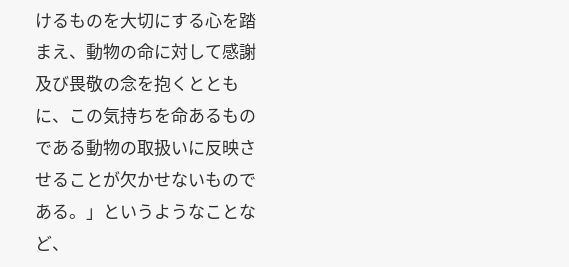けるものを大切にする心を踏まえ、動物の命に対して感謝及び畏敬の念を抱くとともに、この気持ちを命あるものである動物の取扱いに反映させることが欠かせないものである。」というようなことなど、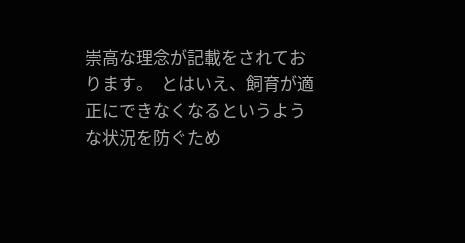崇高な理念が記載をされております。  とはいえ、飼育が適正にできなくなるというような状況を防ぐため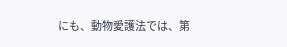にも、動物愛護法では、第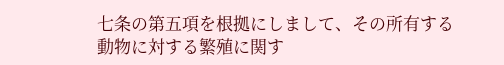七条の第五項を根拠にしまして、その所有する動物に対する繁殖に関す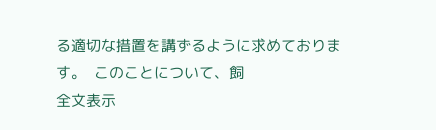る適切な措置を講ずるように求めております。  このことについて、飼
全文表示